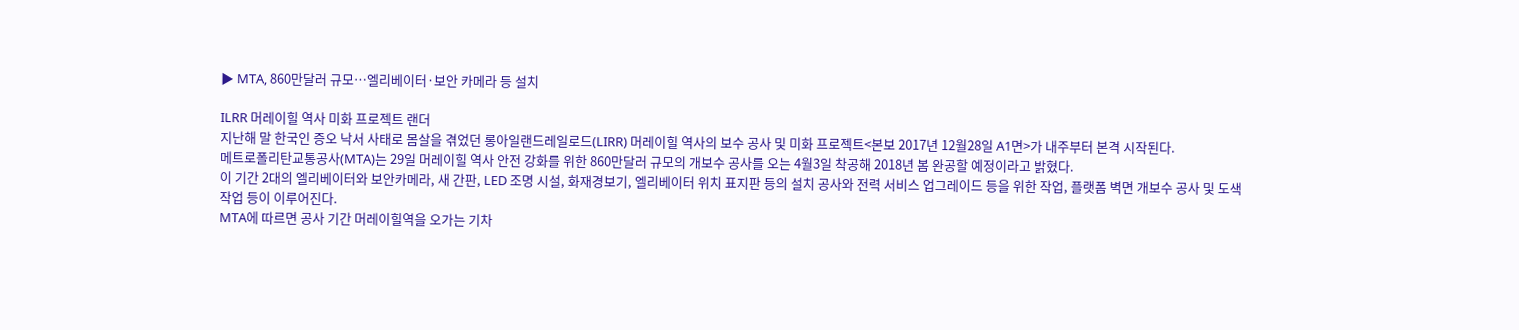▶ MTA, 860만달러 규모…엘리베이터·보안 카메라 등 설치

ILRR 머레이힐 역사 미화 프로젝트 랜더
지난해 말 한국인 증오 낙서 사태로 몸살을 겪었던 롱아일랜드레일로드(LIRR) 머레이힐 역사의 보수 공사 및 미화 프로젝트<본보 2017년 12월28일 A1면>가 내주부터 본격 시작된다.
메트로폴리탄교통공사(MTA)는 29일 머레이힐 역사 안전 강화를 위한 860만달러 규모의 개보수 공사를 오는 4월3일 착공해 2018년 봄 완공할 예정이라고 밝혔다.
이 기간 2대의 엘리베이터와 보안카메라, 새 간판, LED 조명 시설, 화재경보기, 엘리베이터 위치 표지판 등의 설치 공사와 전력 서비스 업그레이드 등을 위한 작업, 플랫폼 벽면 개보수 공사 및 도색 작업 등이 이루어진다.
MTA에 따르면 공사 기간 머레이힐역을 오가는 기차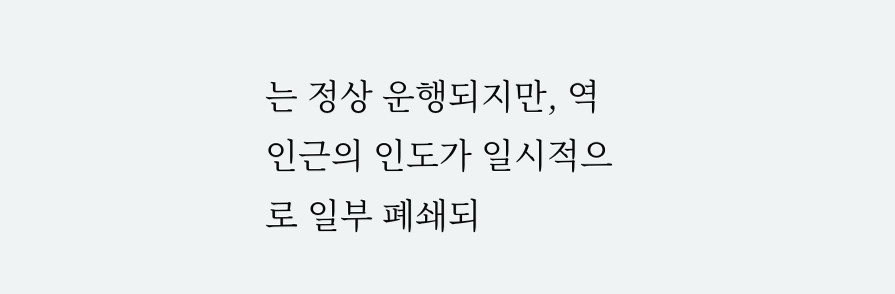는 정상 운행되지만, 역 인근의 인도가 일시적으로 일부 폐쇄되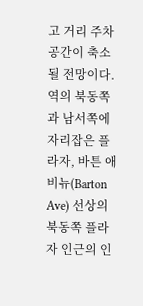고 거리 주차 공간이 축소될 전망이다. 역의 북동쪽과 남서쪽에 자리잡은 플라자, 바튼 애비뉴(Barton Ave) 선상의 북동쪽 플라자 인근의 인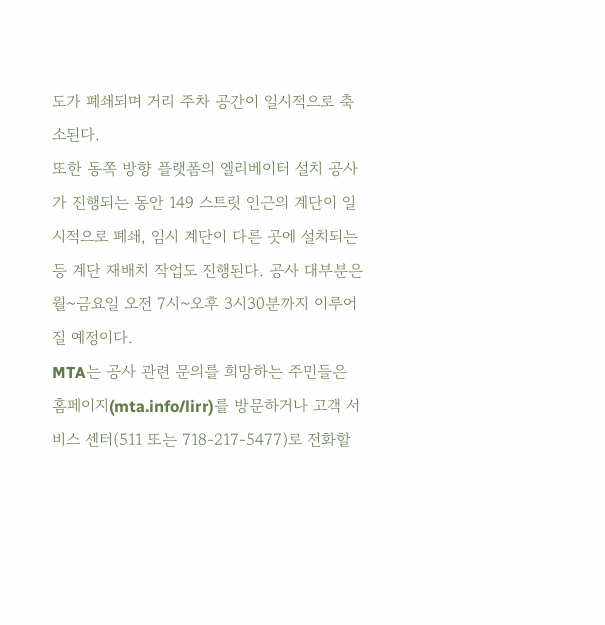도가 폐쇄되며 거리 주차 공간이 일시적으로 축소된다.
또한 동쪽 방향 플랫폼의 엘리베이터 설치 공사가 진행되는 동안 149 스트릿 인근의 계단이 일시적으로 폐쇄, 임시 계단이 다른 곳에 설치되는 등 계단 재배치 작업도 진행된다. 공사 대부분은 월~금요일 오전 7시~오후 3시30분까지 이루어질 예정이다.
MTA는 공사 관련 문의를 희망하는 주민들은 홈페이지(mta.info/lirr)를 방문하거나 고객 서비스 센터(511 또는 718-217-5477)로 전화할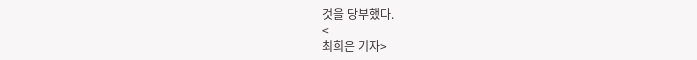것을 당부했다.
<
최희은 기자>